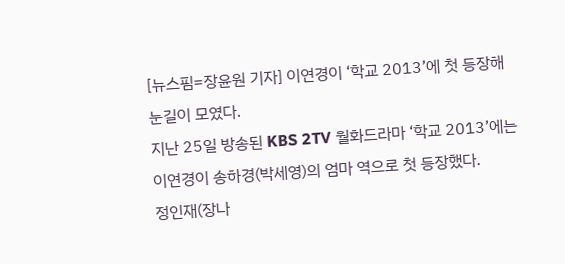[뉴스핌=장윤원 기자] 이연경이 ‘학교 2013’에 첫 등장해 눈길이 모였다.
지난 25일 방송된 KBS 2TV 월화드라마 ‘학교 2013’에는 이연경이 송하경(박세영)의 엄마 역으로 첫 등장했다.
정인재(장나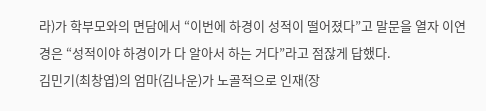라)가 학부모와의 면담에서 “이번에 하경이 성적이 떨어졌다”고 말문을 열자 이연경은 “성적이야 하경이가 다 알아서 하는 거다”라고 점잖게 답했다.
김민기(최창엽)의 엄마(김나운)가 노골적으로 인재(장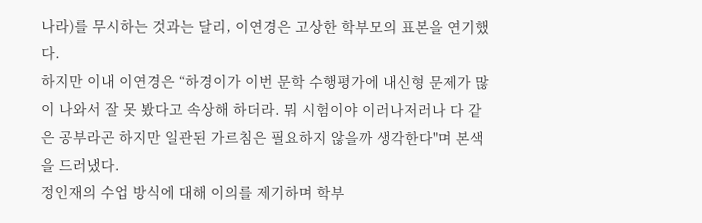나라)를 무시하는 것과는 달리, 이연경은 고상한 학부모의 표본을 연기했다.
하지만 이내 이연경은 “하경이가 이번 문학 수행평가에 내신형 문제가 많이 나와서 잘 못 봤다고 속상해 하더라. 뭐 시험이야 이러나저러나 다 같은 공부라곤 하지만 일관된 가르침은 필요하지 않을까 생각한다"며 본색을 드러냈다.
정인재의 수업 방식에 대해 이의를 제기하며 학부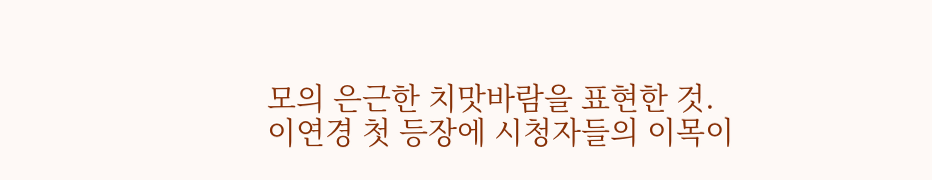모의 은근한 치맛바람을 표현한 것.
이연경 첫 등장에 시청자들의 이목이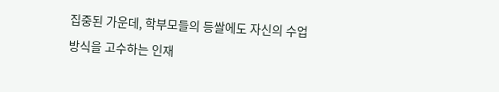집중된 가운데, 학부모들의 등쌀에도 자신의 수업방식을 고수하는 인재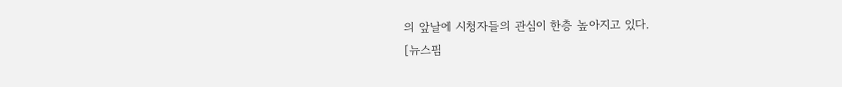의 앞날에 시청자들의 관심이 한층 높아지고 있다.
[뉴스핌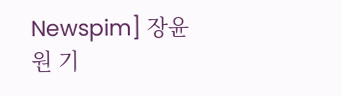Newspim] 장윤원 기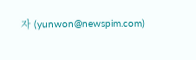자 (yunwon@newspim.com)